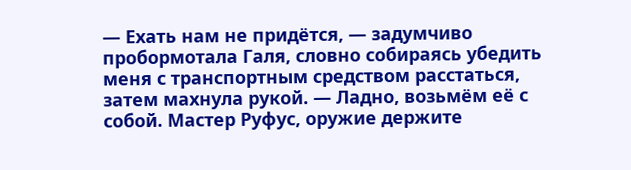— Ехать нам не придётся, — задумчиво пробормотала Галя, словно собираясь убедить меня с транспортным средством расстаться, затем махнула рукой. — Ладно, возьмём её с собой. Мастер Руфус, оружие держите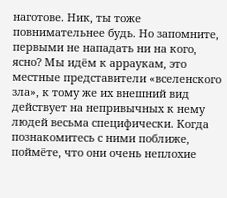наготове. Ник, ты тоже повнимательнее будь. Но запомните, первыми не нападать ни на кого, ясно? Мы идём к арраукам, это местные представители «вселенского зла», к тому же их внешний вид действует на непривычных к нему людей весьма специфически. Когда познакомитесь с ними поближе, поймёте, что они очень неплохие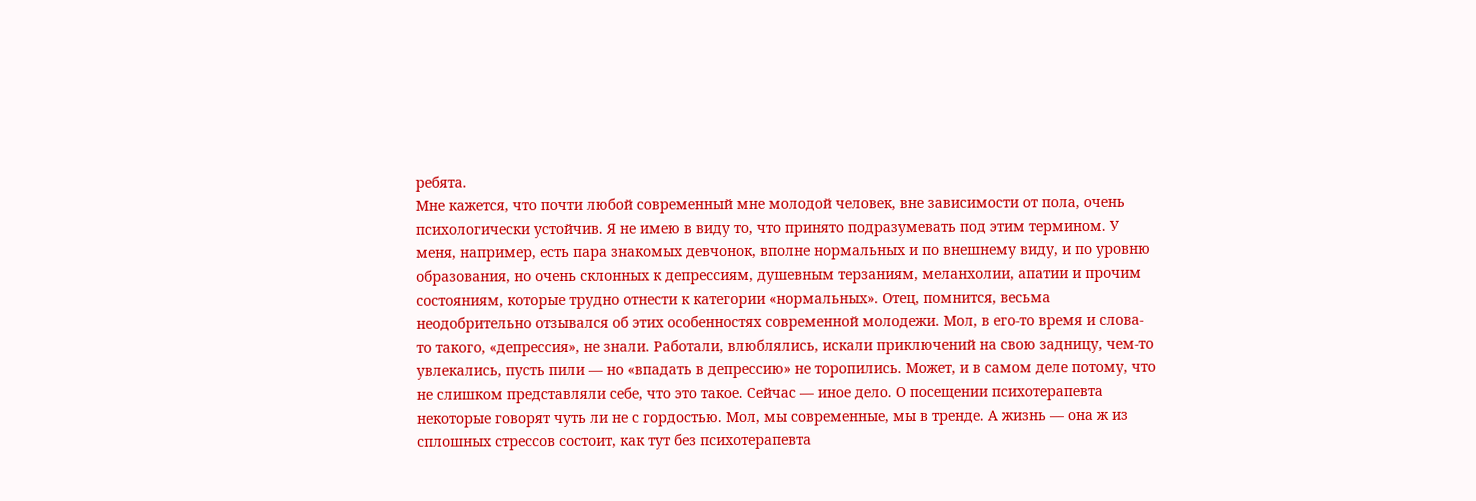ребята.
Мне кажется, что почти любой современный мне молодой человек, вне зависимости от пола, очень психологически устойчив. Я не имею в виду то, что принято подразумевать под этим термином. У меня, например, есть пара знакомых девчонок, вполне нормальных и по внешнему виду, и по уровню образования, но очень склонных к депрессиям, душевным терзаниям, меланхолии, апатии и прочим состояниям, которые трудно отнести к категории «нормальных». Отец, помнится, весьма неодобрительно отзывался об этих особенностях современной молодежи. Мол, в его-то время и слова-то такого, «депрессия», не знали. Работали, влюблялись, искали приключений на свою задницу, чем-то увлекались, пусть пили — но «впадать в депрессию» не торопились. Может, и в самом деле потому, что не слишком представляли себе, что это такое. Сейчас — иное дело. О посещении психотерапевта некоторые говорят чуть ли не с гордостью. Мол, мы современные, мы в тренде. А жизнь — она ж из сплошных стрессов состоит, как тут без психотерапевта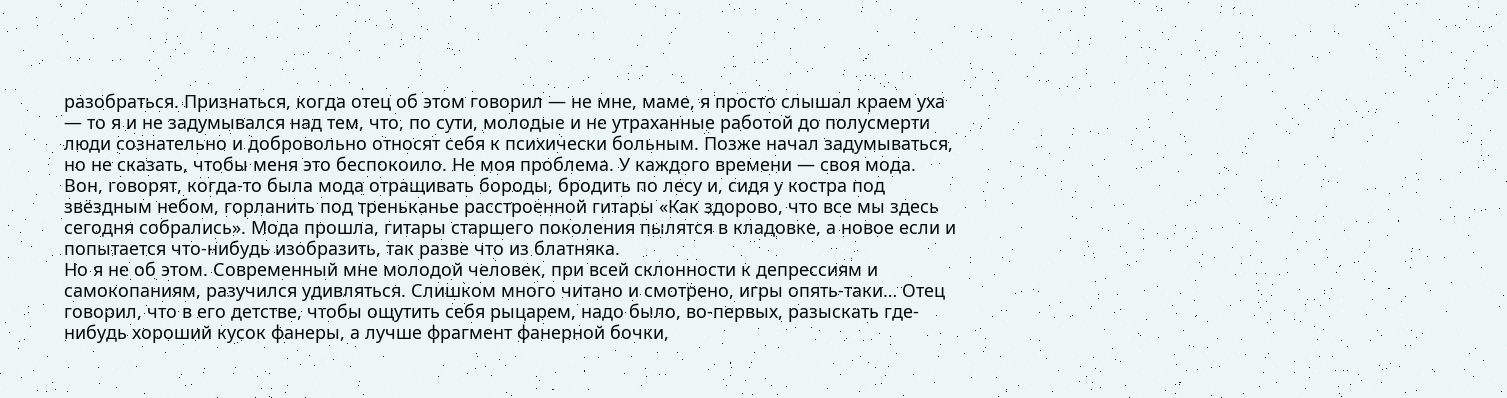разобраться. Признаться, когда отец об этом говорил — не мне, маме, я просто слышал краем уха — то я и не задумывался над тем, что, по сути, молодые и не утраханные работой до полусмерти люди сознательно и добровольно относят себя к психически больным. Позже начал задумываться, но не сказать, чтобы меня это беспокоило. Не моя проблема. У каждого времени — своя мода. Вон, говорят, когда-то была мода отращивать бороды, бродить по лесу и, сидя у костра под звёздным небом, горланить под треньканье расстроенной гитары «Как здорово, что все мы здесь сегодня собрались». Мода прошла, гитары старшего поколения пылятся в кладовке, а новое если и попытается что-нибудь изобразить, так разве что из блатняка.
Но я не об этом. Современный мне молодой человек, при всей склонности к депрессиям и самокопаниям, разучился удивляться. Слишком много читано и смотрено, игры опять-таки… Отец говорил, что в его детстве, чтобы ощутить себя рыцарем, надо было, во-первых, разыскать где-нибудь хороший кусок фанеры, а лучше фрагмент фанерной бочки,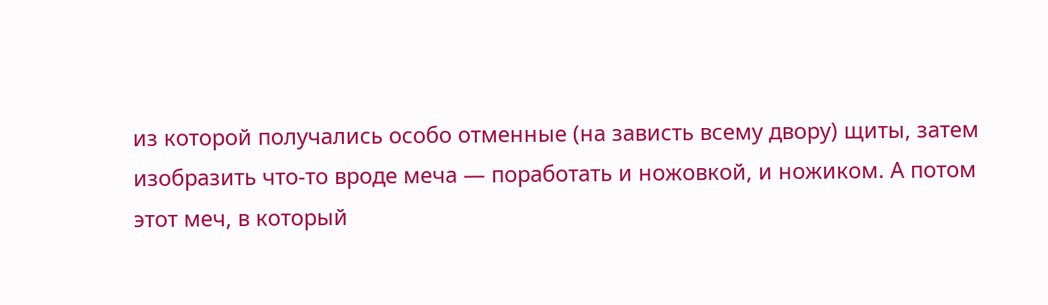из которой получались особо отменные (на зависть всему двору) щиты, затем изобразить что-то вроде меча — поработать и ножовкой, и ножиком. А потом этот меч, в который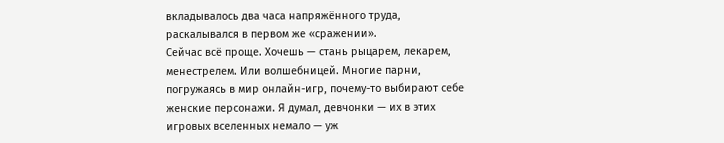вкладывалось два часа напряжённого труда, раскалывался в первом же «сражении».
Сейчас всё проще. Хочешь — стань рыцарем, лекарем, менестрелем. Или волшебницей. Многие парни, погружаясь в мир онлайн-игр, почему-то выбирают себе женские персонажи. Я думал, девчонки — их в этих игровых вселенных немало — уж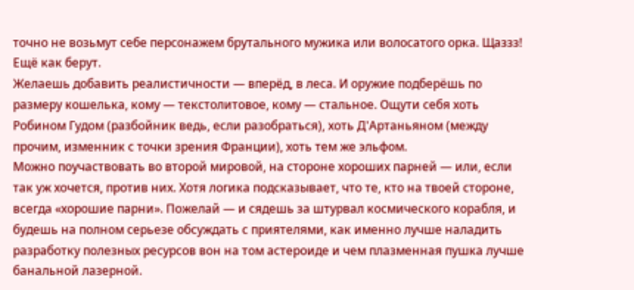точно не возьмут себе персонажем брутального мужика или волосатого орка. Щаззз! Ещё как берут.
Желаешь добавить реалистичности — вперёд, в леса. И оружие подберёшь по размеру кошелька, кому — текстолитовое, кому — стальное. Ощути себя хоть Робином Гудом (разбойник ведь, если разобраться), хоть Д'Артаньяном (между прочим, изменник с точки зрения Франции), хоть тем же эльфом.
Можно поучаствовать во второй мировой, на стороне хороших парней — или, если так уж хочется, против них. Хотя логика подсказывает, что те, кто на твоей стороне, всегда «хорошие парни». Пожелай — и сядешь за штурвал космического корабля, и будешь на полном серьезе обсуждать с приятелями, как именно лучше наладить разработку полезных ресурсов вон на том астероиде и чем плазменная пушка лучше банальной лазерной.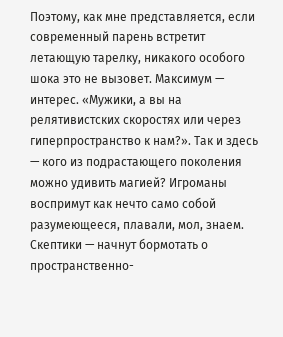Поэтому, как мне представляется, если современный парень встретит летающую тарелку, никакого особого шока это не вызовет. Максимум — интерес. «Мужики, а вы на релятивистских скоростях или через гиперпространство к нам?». Так и здесь — кого из подрастающего поколения можно удивить магией? Игроманы воспримут как нечто само собой разумеющееся, плавали, мол, знаем. Скептики — начнут бормотать о пространственно-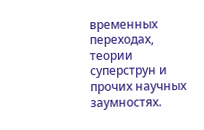временных переходах, теории суперструн и прочих научных заумностях.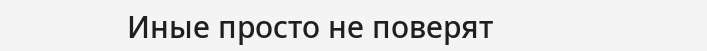Иные просто не поверят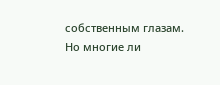собственным глазам. Но многие ли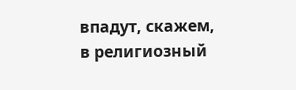впадут, скажем, в религиозный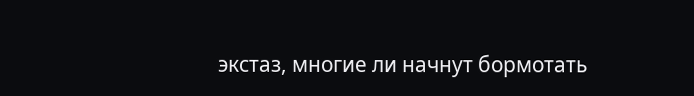экстаз, многие ли начнут бормотать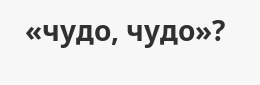«чудо, чудо»?